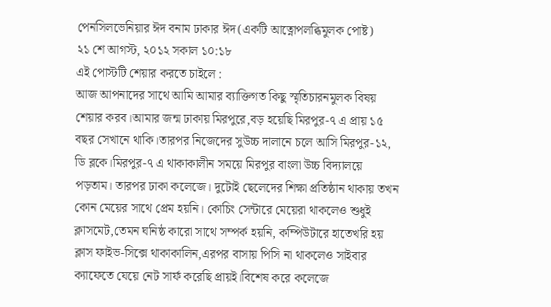পেনসিলভেনিয়ার ঈদ বনাম ঢাকার ঈদ(একটি আত্নোপলব্ধিমুলক পোষ্ট)
২১ শে আগস্ট, ২০১২ সকাল ১০:১৮
এই পোস্টটি শেয়ার করতে চাইলে :
আজ আপনাদের সাথে আমি আমার ব্যাক্তিগত কিছু স্মৃতিচারনমুলক বিষয় শেয়ার করব।আমার জন্ম ঢাকায় মিরপুরে,বড় হয়েছি মিরপুর-৭ এ প্রায় ১৫ বছর সেখানে থাকি।তারপর নিজেদের সুউচ্চ দালানে চলে আসি মিরপুর-১২, ডি ব্লকে।মিরপুর-৭ এ থাকাকালীন সময়ে মিরপুর বাংলা উচ্চ বিদ্যালয়ে পড়তাম। তারপর ঢাকা কলেজে। দুটোই ছেলেদের শিক্ষা প্রতিষ্ঠান থাকায় তখন কোন মেয়ের সাথে প্রেম হয়নি। কোচিং সেন্টারে মেয়েরা থাকলেও শুধুই ক্লাসমেট,তেমন ঘনিষ্ঠ কারো সাথে সম্পর্ক হয়নি, কম্পিউটারে হাতেখরি হয় ক্লাস ফাইভ-সিক্সে থাকাকালিন,এরপর বাসায় পিসি না থাকলেও সাইবার ক্যাফেতে যেয়ে নেট সার্ফ করেছি প্রায়ই।বিশেষ করে কলেজে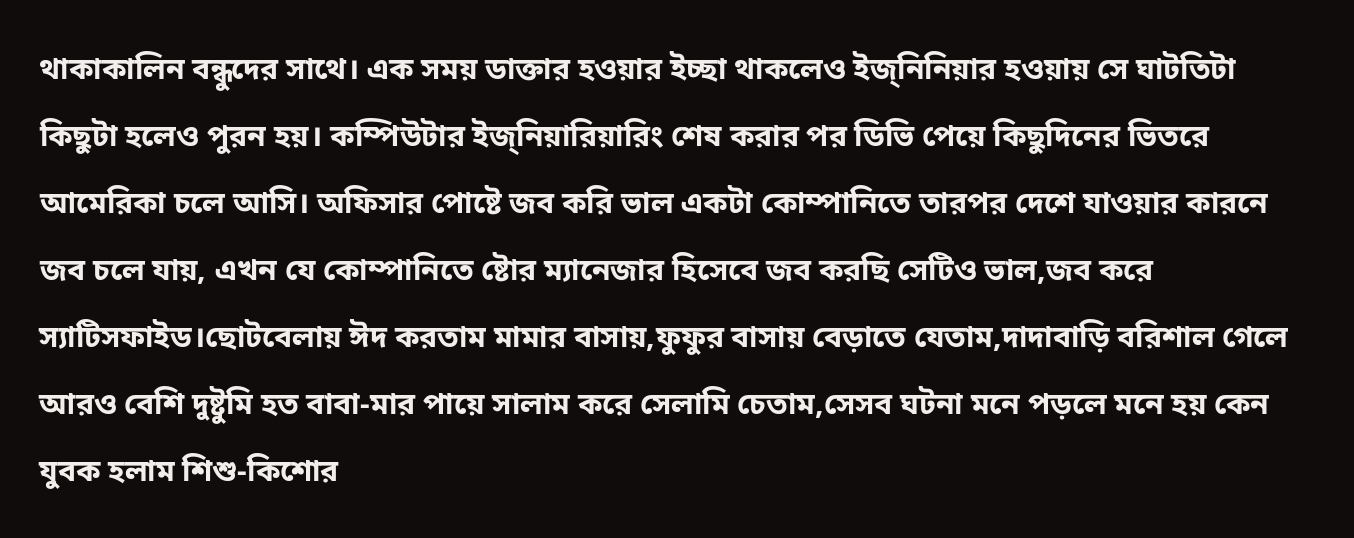থাকাকালিন বন্ধুদের সাথে। এক সময় ডাক্তার হওয়ার ইচ্ছা থাকলেও ইজ্নিনিয়ার হওয়ায় সে ঘাটতিটা কিছুটা হলেও পুরন হয়। কম্পিউটার ইজ্নিয়ারিয়ারিং শেষ করার পর ডিভি পেয়ে কিছুদিনের ভিতরে আমেরিকা চলে আসি। অফিসার পোষ্টে জব করি ভাল একটা কোম্পানিতে তারপর দেশে যাওয়ার কারনে জব চলে যায়, এখন যে কোম্পানিতে ষ্টোর ম্যানেজার হিসেবে জব করছি সেটিও ভাল,জব করে স্যাটিসফাইড।ছোটবেলায় ঈদ করতাম মামার বাসায়,ফুফুর বাসায় বেড়াতে যেতাম,দাদাবাড়ি বরিশাল গেলে আরও বেশি দুষ্টুমি হত বাবা-মার পায়ে সালাম করে সেলামি চেতাম,সেসব ঘটনা মনে পড়লে মনে হয় কেন যুবক হলাম শিশু-কিশোর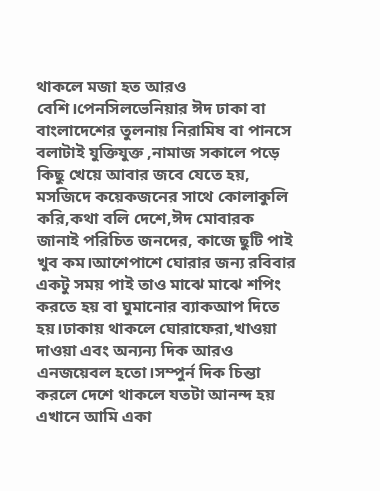থাকলে মজা হত আরও বেশি।পেনসিলভেনিয়ার ঈদ ঢাকা বা বাংলাদেশের তুলনায় নিরামিষ বা পানসে বলাটাই যুক্তিযুক্ত ,নামাজ সকালে পড়ে কিছু খেয়ে আবার জবে যেতে হয়, মসজিদে কয়েকজনের সাথে কোলাকুলি করি,কথা বলি দেশে,ঈদ মোবারক জানাই পরিচিত জনদের, কাজে ছুটি পাই খুব কম।আশেপাশে ঘোরার জন্য রবিবার একটু সময় পাই তাও মাঝে মাঝে শপিং করতে হয় বা ঘুমানোর ব্যাকআপ দিতে হয়।ঢাকায় থাকলে ঘোরাফেরা,খাওয়া দাওয়া এবং অন্যন্য দিক আরও এনজয়েবল হতো।সম্পুর্ন দিক চিন্তা করলে দেশে থাকলে যতটা আনন্দ হয় এখানে আমি একা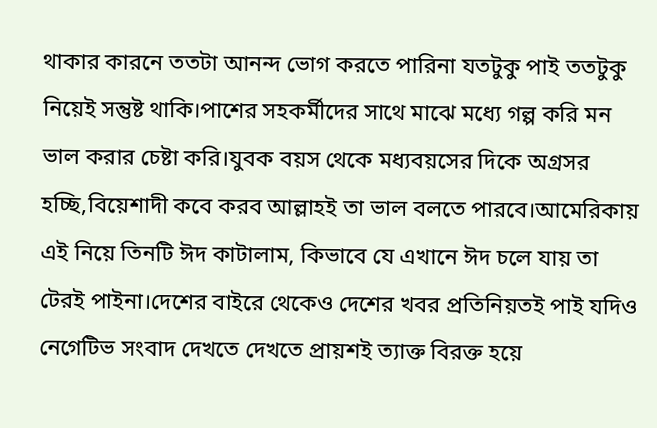থাকার কারনে ততটা আনন্দ ভোগ করতে পারিনা যতটুকু পাই ততটুকু নিয়েই সন্তুষ্ট থাকি।পাশের সহকর্মীদের সাথে মাঝে মধ্যে গল্প করি মন ভাল করার চেষ্টা করি।যুবক বয়স থেকে মধ্যবয়সের দিকে অগ্রসর হচ্ছি,বিয়েশাদী কবে করব আল্লাহই তা ভাল বলতে পারবে।আমেরিকায় এই নিয়ে তিনটি ঈদ কাটালাম, কিভাবে যে এখানে ঈদ চলে যায় তা টেরই পাইনা।দেশের বাইরে থেকেও দেশের খবর প্রতিনিয়তই পাই যদিও নেগেটিভ সংবাদ দেখতে দেখতে প্রায়শই ত্যাক্ত বিরক্ত হয়ে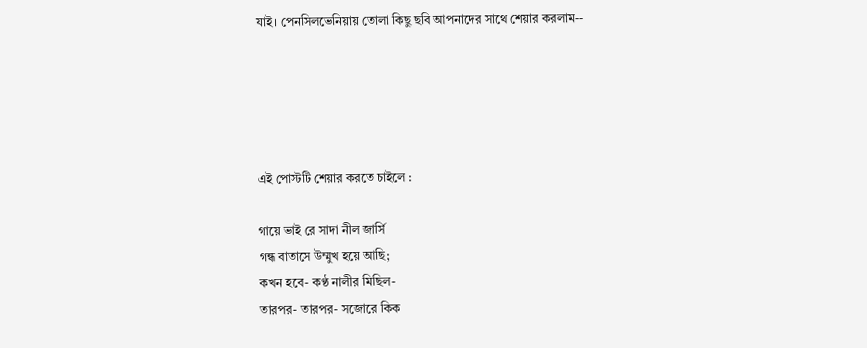যাই। পেনসিলভেনিয়ায় তোলা কিছু ছবি আপনাদের সাথে শেয়ার করলাম--





এই পোস্টটি শেয়ার করতে চাইলে :

গায়ে ভাই রে সাদা নীল জার্সি
গন্ধ বাতাসে উম্মুখ হয়ে আছি;
কখন হবে- কণ্ঠ নালীর মিছিল-
তারপর- তারপর- সজোরে কিক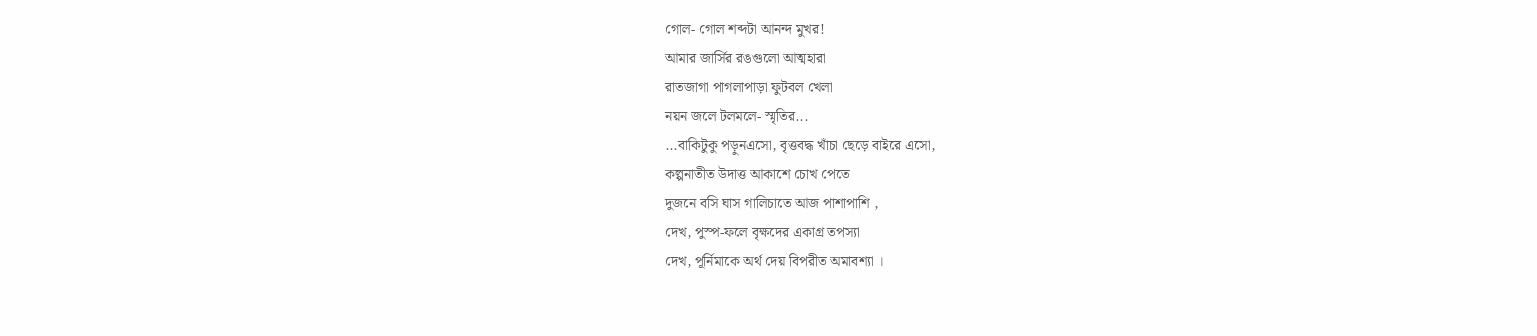গোল- গোল শব্দটা আনন্দ মুখর!
আমার জার্সির রঙগুলো আত্মহারা
রাতজাগা পাগলাপাড়া ফুটবল খেলা
নয়ন জলে টলমলে- স্মৃতির...
...বাকিটুকু পড়ুনএসো, বৃত্তবদ্ধ খাঁচা ছেড়ে বাইরে এসো,
কল্পনাতীত উদাত্ত আকাশে চোখ পেতে
দুজনে বসি ঘাস গালিচাতে আজ পাশাপাশি ,
দেখ, পুস্প-ফলে বৃক্ষদের একাগ্র তপস্যা
দেখ, পূর্নিমাকে অর্থ দেয় বিপরীত অমাবশ্যা ।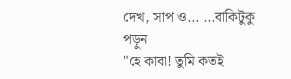দেখ, সাপ ও... ...বাকিটুকু পড়ুন
"হে কাবা! তুমি কতই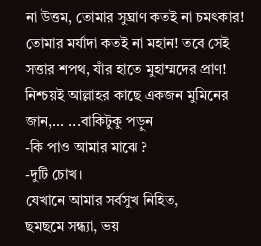না উত্তম, তোমার সুঘ্রাণ কতই না চমৎকার! তোমার মর্যাদা কতই না মহান! তবে সেই সত্তার শপথ, যাঁর হাতে মুহাম্মদের প্রাণ! নিশ্চয়ই আল্লাহর কাছে একজন মুমিনের জান,... ...বাকিটুকু পড়ুন
-কি পাও আমার মাঝে ?
-দুটি চোখ।
যেখানে আমার সর্বসুখ নিহিত,
ছমছমে সন্ধ্যা, ভয়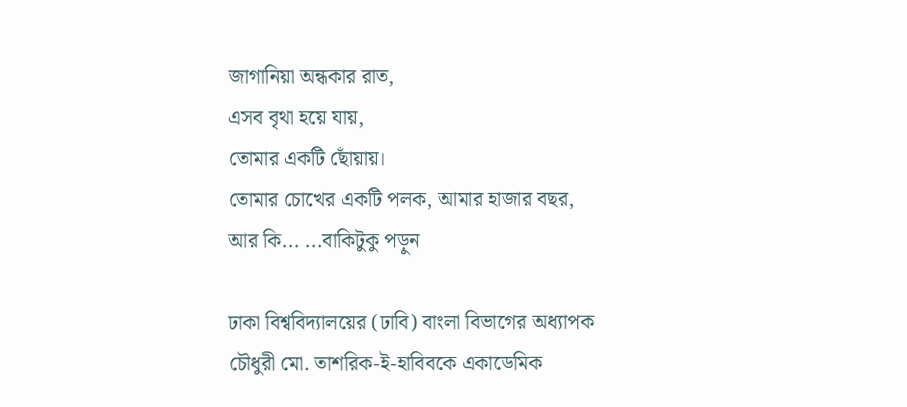জাগানিয়া অন্ধকার রাত,
এসব বৃথা হয়ে যায়,
তোমার একটি ছোঁয়ায়।
তোমার চোখের একটি পলক, আমার হাজার বছর,
আর কি... ...বাকিটুকু পড়ুন

ঢাকা বিশ্ববিদ্যালয়ের (ঢাবি) বাংলা বিভাগের অধ্যাপক চৌধুরী মো. তাশরিক-ই-হাবিবকে একাডেমিক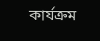কার্যক্রম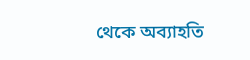থেকে অব্যাহতি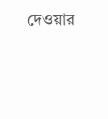দেওয়ার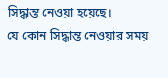সিদ্ধান্ত নেওয়া হয়েছে।
যে কোন সিদ্ধান্ত নেওয়ার সময়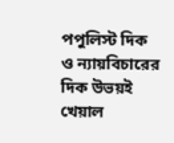পপুলিস্ট দিক ও ন্যায়বিচারের দিক উভয়ই খেয়াল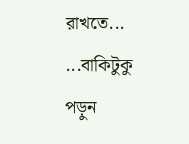রাখতে...
...বাকিটুকু পড়ুন